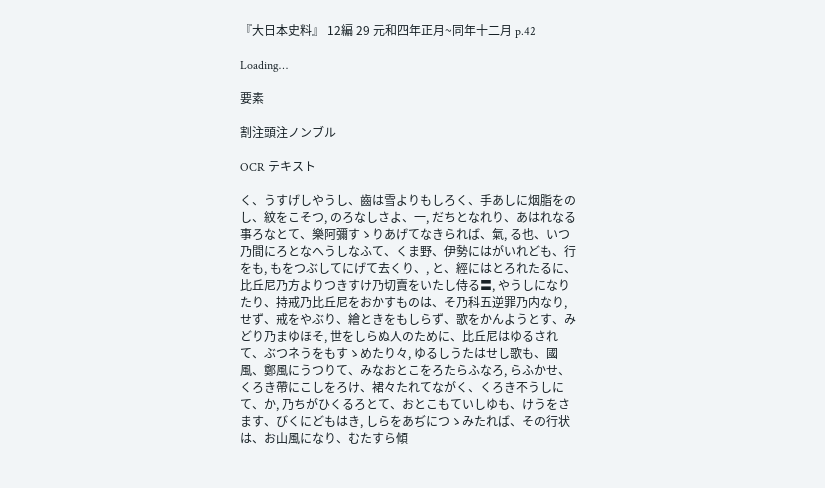『大日本史料』 12編 29 元和四年正月~同年十二月 p.42

Loading…

要素

割注頭注ノンブル

OCR テキスト

く、うすげしやうし、齒は雪よりもしろく、手あしに烟脂をのし、紋をこそつ, のろなしさよ、一, だちとなれり、あはれなる事ろなとて、樂阿彌すゝりあげてなきられば、氣, る也、いつ乃間にろとなへうしなふて、くま野、伊勢にはがいれども、行をも, もをつぶしてにげて去くり、, と、經にはとろれたるに、比丘尼乃方よりつきすけ乃切賣をいたし侍る〓, やうしになりたり、持戒乃比丘尼をおかすものは、そ乃科五逆罪乃内なり, せず、戒をやぶり、繪ときをもしらず、歌をかんようとす、みどり乃まゆほそ, 世をしらぬ人のために、比丘尼はゆるされて、ぶつネうをもすゝめたり々, ゆるしうたはせし歌も、國風、鄭風にうつりて、みなおとこをろたらふなろ, らふかせ、くろき帶にこしをろけ、裙々たれてながく、くろき不うしにて、か, 乃ちがひくるろとて、おとこもていしゆも、けうをさます、びくにどもはき, しらをあぢにつゝみたれば、その行状は、お山風になり、むたすら傾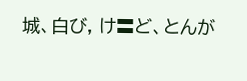城、白び, け〓ど、とんが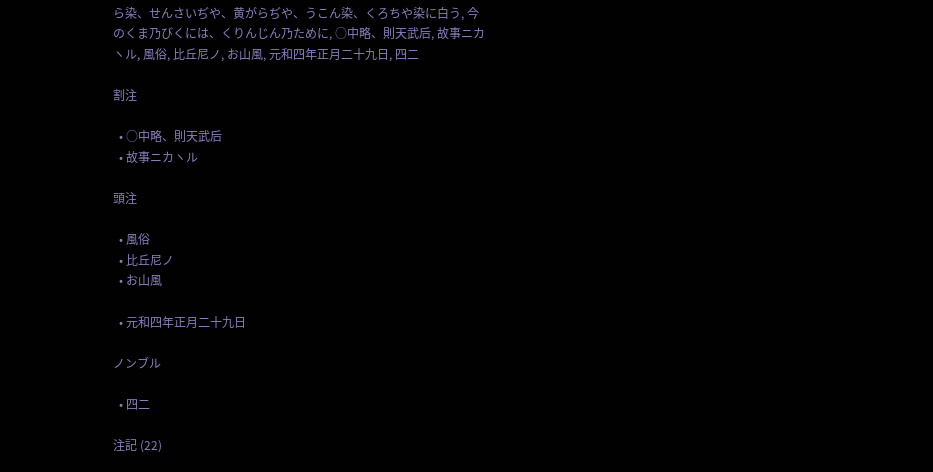ら染、せんさいぢや、黄がらぢや、うこん染、くろちや染に白う, 今のくま乃びくには、くりんじん乃ために, ○中略、則天武后, 故事ニカヽル, 風俗, 比丘尼ノ, お山風, 元和四年正月二十九日, 四二

割注

  • ○中略、則天武后
  • 故事ニカヽル

頭注

  • 風俗
  • 比丘尼ノ
  • お山風

  • 元和四年正月二十九日

ノンブル

  • 四二

注記 (22)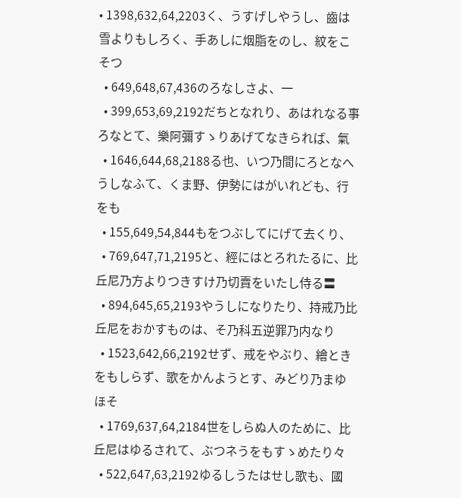• 1398,632,64,2203く、うすげしやうし、齒は雪よりもしろく、手あしに烟脂をのし、紋をこそつ
  • 649,648,67,436のろなしさよ、一
  • 399,653,69,2192だちとなれり、あはれなる事ろなとて、樂阿彌すゝりあげてなきられば、氣
  • 1646,644,68,2188る也、いつ乃間にろとなへうしなふて、くま野、伊勢にはがいれども、行をも
  • 155,649,54,844もをつぶしてにげて去くり、
  • 769,647,71,2195と、經にはとろれたるに、比丘尼乃方よりつきすけ乃切賣をいたし侍る〓
  • 894,645,65,2193やうしになりたり、持戒乃比丘尼をおかすものは、そ乃科五逆罪乃内なり
  • 1523,642,66,2192せず、戒をやぶり、繪ときをもしらず、歌をかんようとす、みどり乃まゆほそ
  • 1769,637,64,2184世をしらぬ人のために、比丘尼はゆるされて、ぶつネうをもすゝめたり々
  • 522,647,63,2192ゆるしうたはせし歌も、國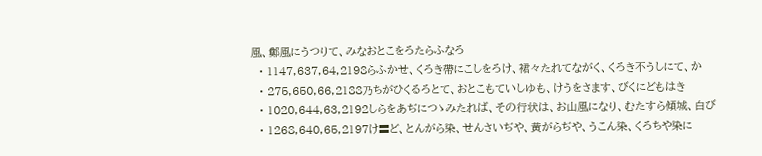風、鄭風にうつりて、みなおとこをろたらふなろ
  • 1147,637,64,2198らふかせ、くろき帶にこしをろけ、裙々たれてながく、くろき不うしにて、か
  • 275,650,66,2188乃ちがひくるろとて、おとこもていしゆも、けうをさます、びくにどもはき
  • 1020,644,63,2192しらをあぢにつゝみたれば、その行状は、お山風になり、むたすら傾城、白び
  • 1268,640,65,2197け〓ど、とんがら染、せんさいぢや、黄がらぢや、うこん染、くろちや染に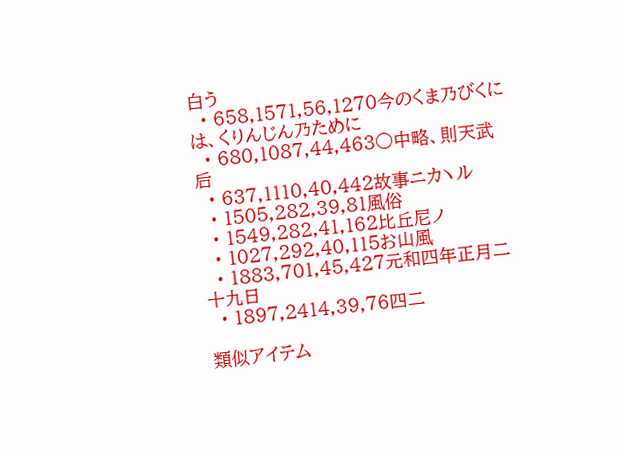白う
  • 658,1571,56,1270今のくま乃びくには、くりんじん乃ために
  • 680,1087,44,463○中略、則天武后
  • 637,1110,40,442故事ニカヽル
  • 1505,282,39,81風俗
  • 1549,282,41,162比丘尼ノ
  • 1027,292,40,115お山風
  • 1883,701,45,427元和四年正月二十九日
  • 1897,2414,39,76四二

類似アイテム